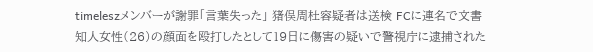timeleszメンバーが謝罪「言葉失った」 猪俣周杜容疑者は送検 FCに連名で文書
知人女性(26)の顔面を殴打したとして19日に傷害の疑いで警視庁に逮捕された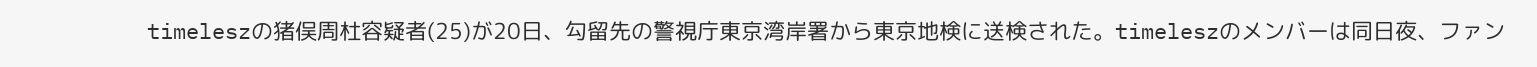timeleszの猪俣周杜容疑者(25)が20日、勾留先の警視庁東京湾岸署から東京地検に送検された。timeleszのメンバーは同日夜、ファン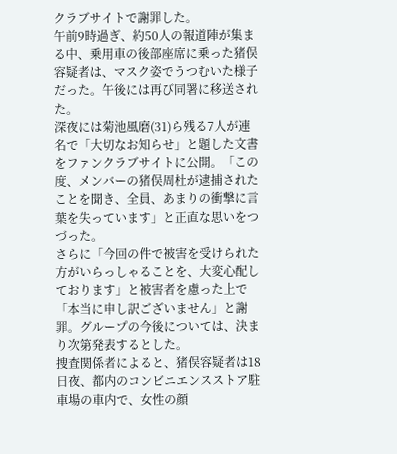クラブサイトで謝罪した。
午前9時過ぎ、約50人の報道陣が集まる中、乗用車の後部座席に乗った猪俣容疑者は、マスク姿でうつむいた様子だった。午後には再び同署に移送された。
深夜には菊池風磨(31)ら残る7人が連名で「大切なお知らせ」と題した文書をファンクラブサイトに公開。「この度、メンバーの猪俣周杜が逮捕されたことを聞き、全員、あまりの衝撃に言葉を失っています」と正直な思いをつづった。
さらに「今回の件で被害を受けられた方がいらっしゃることを、大変心配しております」と被害者を慮った上で「本当に申し訳ございません」と謝罪。グループの今後については、決まり次第発表するとした。
捜査関係者によると、猪俣容疑者は18日夜、都内のコンビニエンスストア駐車場の車内で、女性の顔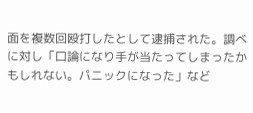面を複数回殴打したとして逮捕された。調べに対し「口論になり手が当たってしまったかもしれない。パニックになった」など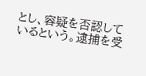とし、容疑を否認しているという。逮捕を受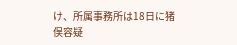け、所属事務所は18日に猪俣容疑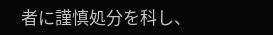者に謹慎処分を科し、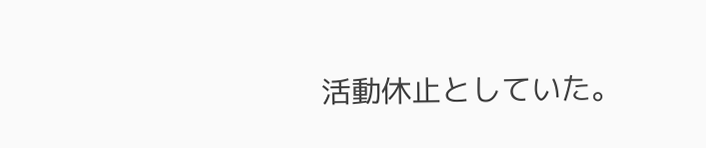活動休止としていた。